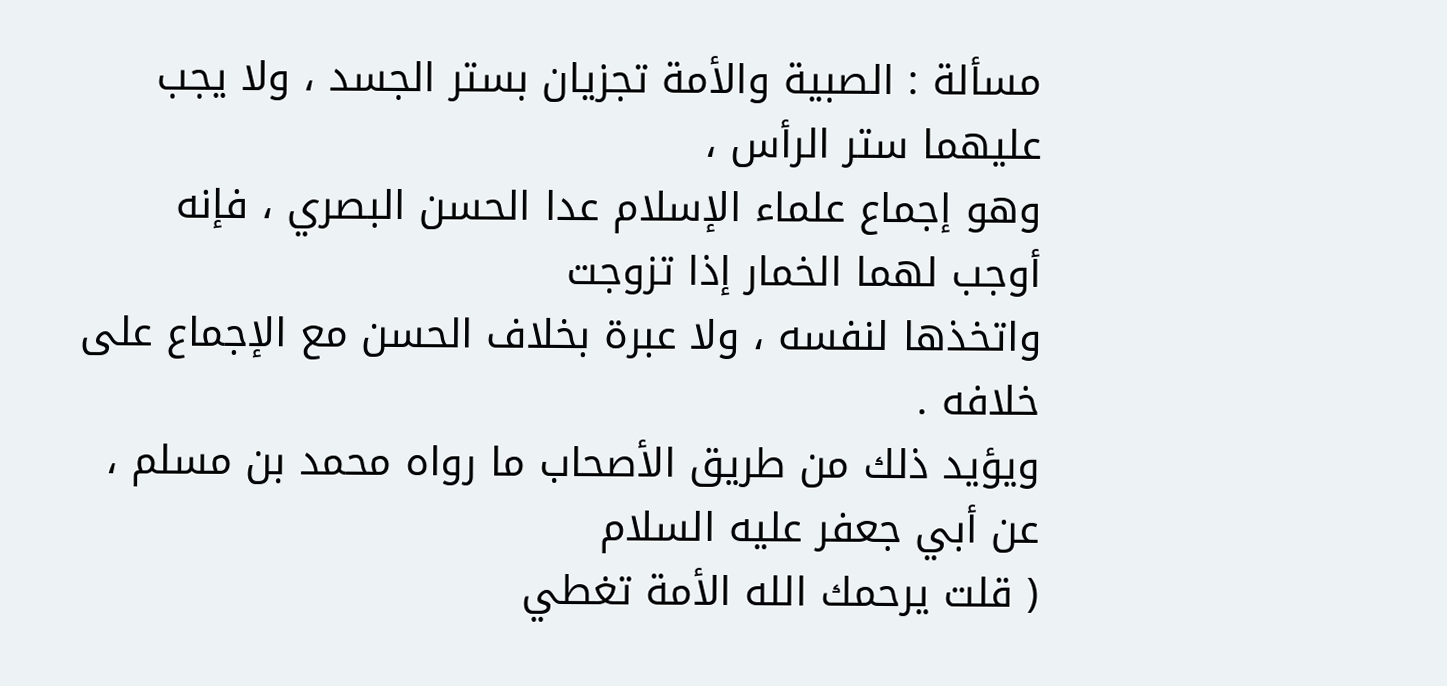مسألة : الصبية والأمة تجزيان بستر الجسد ، ولا يجب عليهما ستر الرأس ،
وهو إجماع علماء الإسلام عدا الحسن البصري ، فإنه أوجب لهما الخمار إذا تزوجت
واتخذها لنفسه ، ولا عبرة بخلاف الحسن مع الإجماع على خلافه .
ويؤيد ذلك من طريق الأصحاب ما رواه محمد بن مسلم ، عن أبي جعفر عليه السلام
( قلت يرحمك الله الأمة تغطي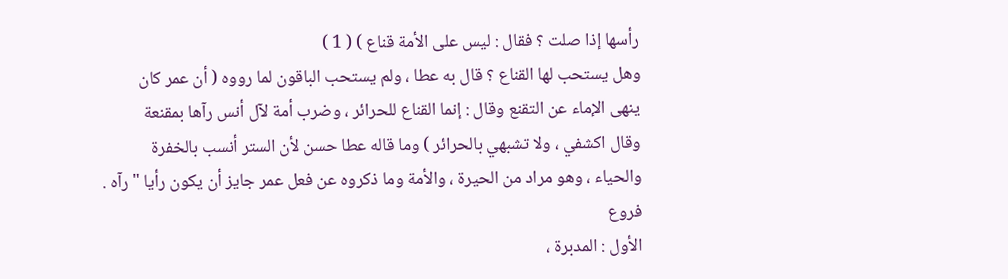رأسها إذا صلت ؟ فقال : ليس على الأمة قناع ) ( 1 )
وهل يستحب لها القناع ؟ قال به عطا ، ولم يستحب الباقون لما رووه ( أن عمر كان
ينهى الإماء عن التقنع وقال : إنما القناع للحرائر ، وضرب أمة لآل أنس رآها بمقنعة
وقال اكشفي ، ولا تشبهي بالحرائر ) وما قاله عطا حسن لأن الستر أنسب بالخفرة
والحياء ، وهو مراد من الحيرة ، والأمة وما ذكروه عن فعل عمر جايز أن يكون رأيا " رآه .
فروع
الأول : المدبرة ،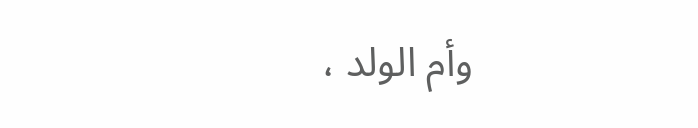وأم الولد ،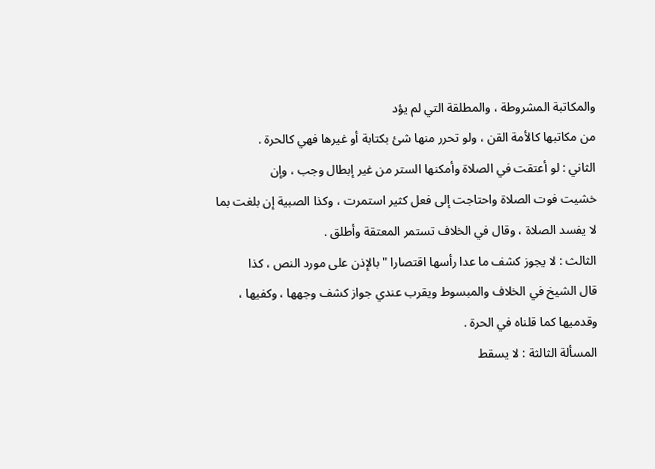والمكاتبة المشروطة ، والمطلقة التي لم يؤد
من مكاتبها كالأمة القن ، ولو تحرر منها شئ بكتابة أو غيرها فهي كالحرة .
الثاني : لو أعتقت في الصلاة وأمكنها الستر من غير إبطال وجب ، وإن
خشيت فوت الصلاة واحتاجت إلى فعل كثير استمرت ، وكذا الصبية إن بلغت بما
لا يفسد الصلاة ، وقال في الخلاف تستمر المعتقة وأطلق .
الثالث : لا يجوز كشف ما عدا رأسها اقتصارا " بالإذن على مورد النص ، كذا
قال الشيخ في الخلاف والمبسوط ويقرب عندي جواز كشف وجهها ، وكفيها ،
وقدميها كما قلناه في الحرة .
المسألة الثالثة : لا يسقط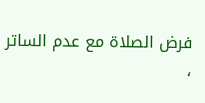فرض الصلاة مع عدم الساتر ،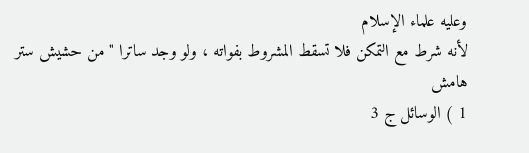وعليه علماء الإسلام
لأنه شرط مع التمكن فلا تسقط المشروط بفواته ، ولو وجد ساترا " من حشيش ستر
هامش
1 ) الوسائل ج 3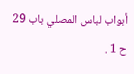أبواب لباس المصلي باب 29 ح 1 .